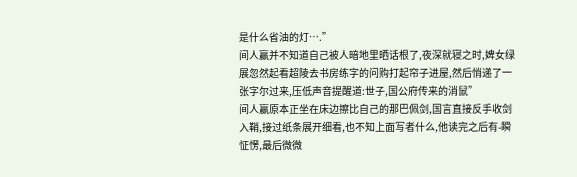是什么省油的灯….”
间人赢并不知道自己被人暗地里晒话根了,夜深就寝之时,婢女绿展忽然起看超陵去书房练字的问购打起帘子进屋,然后悄递了一张字尔过来,压低声音提醒道:世子,国公府传来的消鼠”
间人赢原本正坐在床边擦比自己的那巴佩剑,国言直接反手收剑入鞘,接过纸条展开细看,也不知上面写者什么,他读完之后有-瞬怔愣,最后微微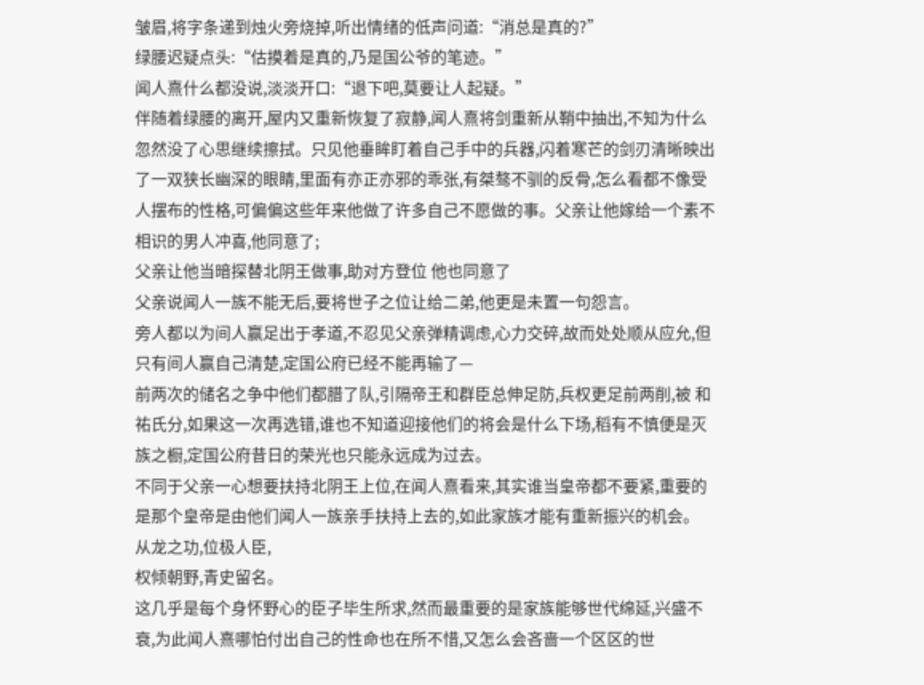皱眉,将字条递到烛火旁烧掉,听出情绪的低声问道:“消总是真的?”
绿腰迟疑点头:“估摸着是真的,乃是国公爷的笔迹。”
闻人熹什么都没说,淡淡开口:“退下吧,莫要让人起疑。”
伴随着绿腰的离开,屋内又重新恢复了寂静,闻人熹将剑重新从鞘中抽出,不知为什么忽然没了心思继续擦拭。只见他垂眸盯着自己手中的兵器,闪着寒芒的剑刃清晰映出了一双狭长幽深的眼睛,里面有亦正亦邪的乖张,有桀骜不驯的反骨,怎么看都不像受人摆布的性格,可偏偏这些年来他做了许多自己不愿做的事。父亲让他嫁给一个素不相识的男人冲喜,他同意了;
父亲让他当暗探替北阴王做事,助对方登位 他也同意了
父亲说闻人一族不能无后,要将世子之位让给二弟,他更是未置一句怨言。
旁人都以为间人赢足出于孝道,不忍见父亲弹精调虑,心力交碎,故而处处顺从应允,但只有间人赢自己清楚,定国公府已经不能再输了—
前两次的储名之争中他们都腊了队,引隔帝王和群臣总伸足防,兵权更足前两削,被 和祐氏分,如果这一次再选错,谁也不知道迎接他们的将会是什么下场,稻有不慎便是灭族之橱,定国公府昔日的荣光也只能永远成为过去。
不同于父亲一心想要扶持北阴王上位,在闻人熹看来,其实谁当皇帝都不要紧,重要的是那个皇帝是由他们闻人一族亲手扶持上去的,如此家族才能有重新振兴的机会。
从龙之功,位极人臣,
权倾朝野,青史留名。
这几乎是每个身怀野心的臣子毕生所求,然而最重要的是家族能够世代绵延,兴盛不衰,为此闻人熹哪怕付出自己的性命也在所不惜,又怎么会吝啬一个区区的世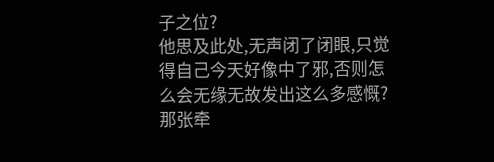子之位?
他思及此处,无声闭了闭眼,只觉得自己今天好像中了邪,否则怎么会无缘无故发出这么多感慨?
那张牵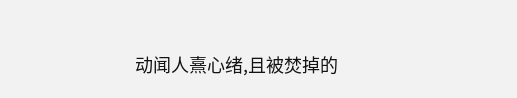动闻人熹心绪,且被焚掉的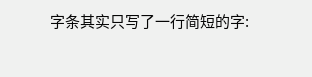字条其实只写了一行简短的字: